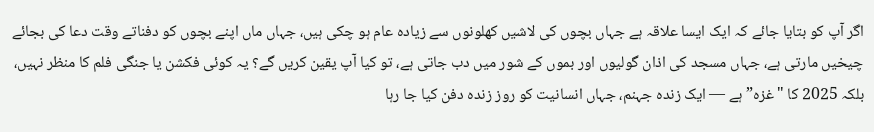اگر آپ کو بتایا جائے کہ ایک ایسا علاقہ ہے جہاں بچوں کی لاشیں کھلونوں سے زیادہ عام ہو چکی ہیں، جہاں ماں اپنے بچوں کو دفناتے وقت دعا کی بجائے چیخیں مارتی ہے، جہاں مسجد کی اذان گولیوں اور بموں کے شور میں دب جاتی ہے، تو کیا آپ یقین کریں گے؟ یہ کوئی فکشن یا جنگی فلم کا منظر نہیں، بلکہ 2025 کا "غزہ” ہے — ایک زندہ جہنم، جہاں انسانیت کو روز زندہ دفن کیا جا رہا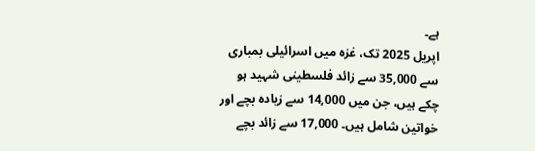ہے۔
اپریل 2025 تک، غزہ میں اسرائیلی بمباری سے 35,000 سے زائد فلسطینی شہید ہو چکے ہیں، جن میں 14,000 سے زیادہ بچے اور خواتین شامل ہیں۔ 17,000 سے زائد بچے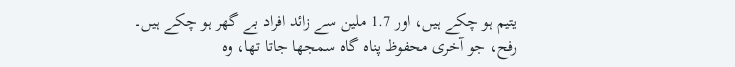یتیم ہو چکے ہیں، اور 1.7 ملین سے زائد افراد بے گھر ہو چکے ہیں۔ رفح، جو آخری محفوظ پناہ گاہ سمجھا جاتا تھا، وہ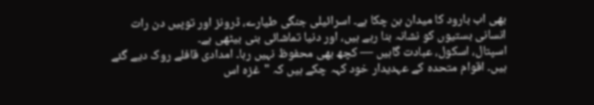بھی اب بارود کا میدان بن چکا ہے۔ اسرائیلی جنگی طیارے، ڈرونز اور توپیں دن رات انسانی بستیوں کو نشانہ بنا رہے ہیں، اور دنیا تماشائی بنی بیٹھی ہے۔
اسپتال، اسکول، عبادت گاہیں — کچھ بھی محفوظ نہیں رہا۔ امدادی قافلے روک دیے گئے ہیں۔ اقوام متحدہ کے عہدیدار خود کہہ چکے ہیں کہ "غزہ اس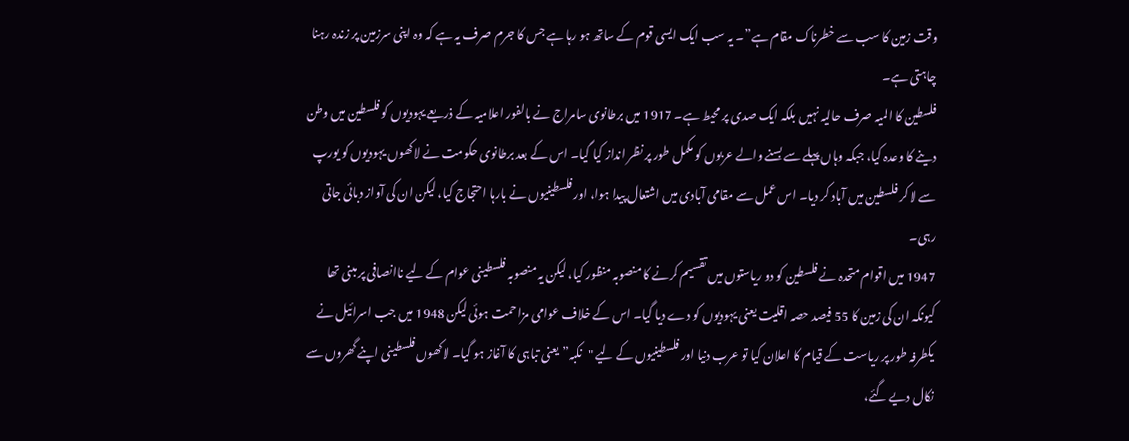وقت زمین کا سب سے خطرناک مقام ہے”۔ یہ سب ایک ایسی قوم کے ساتھ ہو رہا ہے جس کا جرم صرف یہ ہے کہ وہ اپنی سرزمین پر زندہ رہنا چاہتی ہے۔
فلسطین کا المیہ صرف حالیہ نہیں بلکہ ایک صدی پر محیط ہے۔ 1917 میں برطانوی سامراج نے بالفور اعلامیہ کے ذریعے یہودیوں کو فلسطین میں وطن دینے کا وعدہ کیا، جبکہ وہاں پہلے سے بسنے والے عربوں کو مکمل طور پر نظر انداز کیا گیا۔ اس کے بعد برطانوی حکومت نے لاکھوں یہودیوں کو یورپ سے لا کر فلسطین میں آباد کر دیا۔ اس عمل سے مقامی آبادی میں اشتعال پیدا ہوا، اور فلسطینیوں نے بارہا احتجاج کیا، لیکن ان کی آواز دبائی جاتی رہی۔
1947 میں اقوام متحدہ نے فلسطین کو دو ریاستوں میں تقسیم کرنے کا منصوبہ منظور کیا، لیکن یہ منصوبہ فلسطینی عوام کے لیے ناانصافی پر مبنی تھا کیونکہ ان کی زمین کا 55 فیصد حصہ اقلیت یعنی یہودیوں کو دے دیا گیا۔ اس کے خلاف عوامی مزاحمت ہوئی لیکن 1948 میں جب اسرائیل نے یکطرفہ طور پر ریاست کے قیام کا اعلان کیا تو عرب دنیا اور فلسطینیوں کے لیے "نکبہ” یعنی تباہی کا آغاز ہو گیا۔ لاکھوں فلسطینی اپنے گھروں سے نکال دیے گئے،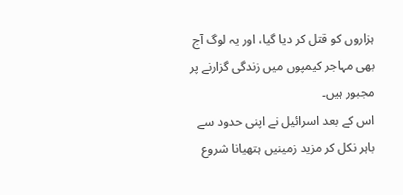ہزاروں کو قتل کر دیا گیا، اور یہ لوگ آج بھی مہاجر کیمپوں میں زندگی گزارنے پر مجبور ہیں۔
اس کے بعد اسرائیل نے اپنی حدود سے باہر نکل کر مزید زمینیں ہتھیانا شروع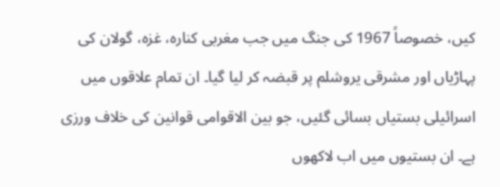کیں، خصوصاً 1967 کی جنگ میں جب مغربی کنارہ، غزہ، گولان کی پہاڑیاں اور مشرقی یروشلم پر قبضہ کر لیا گیا۔ ان تمام علاقوں میں اسرائیلی بستیاں بسائی گئیں، جو بین الاقوامی قوانین کی خلاف ورزی ہے۔ ان بستیوں میں اب لاکھوں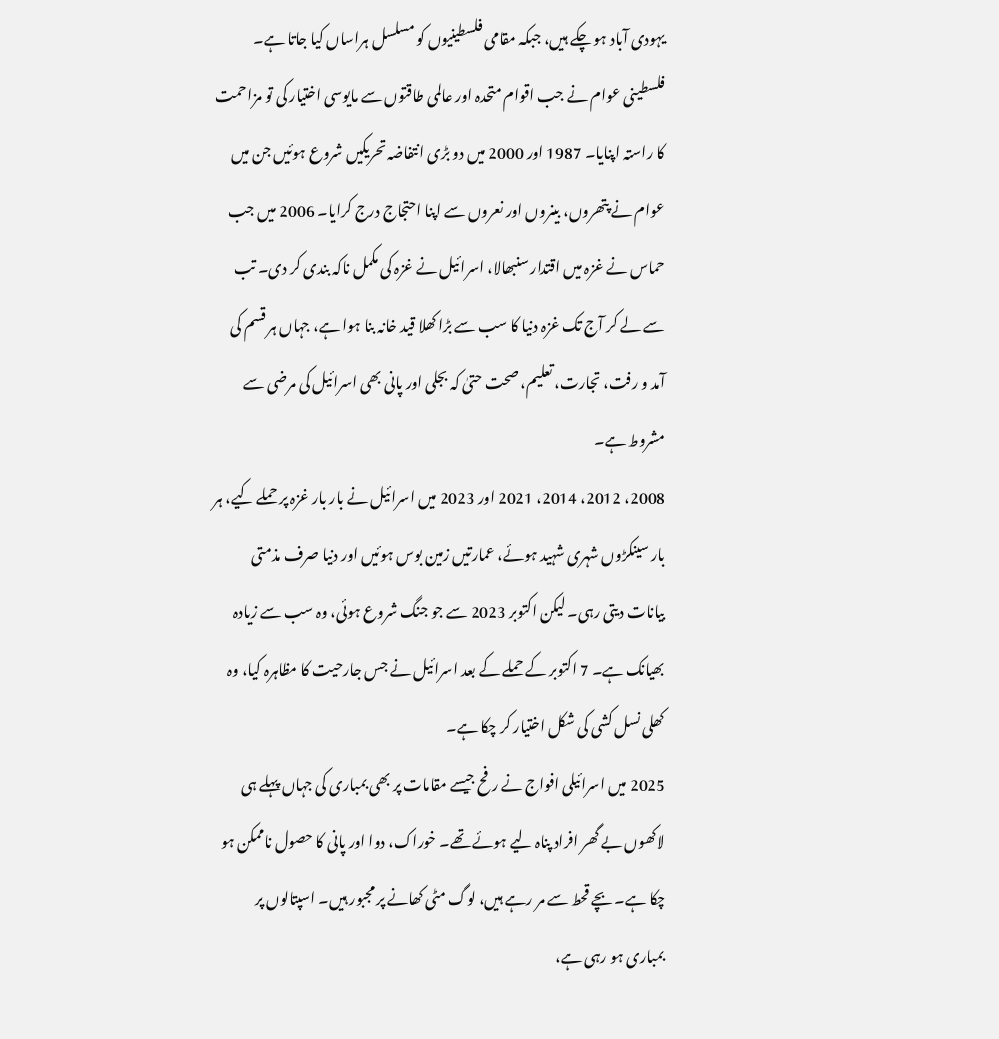یہودی آباد ہو چکے ہیں، جبکہ مقامی فلسطینیوں کو مسلسل ہراساں کیا جاتا ہے۔
فلسطینی عوام نے جب اقوام متحدہ اور عالمی طاقتوں سے مایوسی اختیار کی تو مزاحمت کا راستہ اپنایا۔ 1987 اور 2000 میں دو بڑی انتفاضہ تحریکیں شروع ہوئیں جن میں عوام نے پتھروں، بینروں اور نعروں سے اپنا احتجاج درج کرایا۔ 2006 میں جب حماس نے غزہ میں اقتدار سنبھالا، اسرائیل نے غزہ کی مکمل ناکہ بندی کر دی۔ تب سے لے کر آج تک غزہ دنیا کا سب سے بڑا کھلا قید خانہ بنا ہوا ہے، جہاں ہر قسم کی آمد و رفت، تجارت، تعلیم، صحت حتیٰ کہ بجلی اور پانی بھی اسرائیل کی مرضی سے مشروط ہے۔
2008، 2012، 2014، 2021 اور 2023 میں اسرائیل نے بار بار غزہ پر حملے کیے، ہر بار سینکڑوں شہری شہید ہوئے، عمارتیں زمین بوس ہوئیں اور دنیا صرف مذمتی بیانات دیتی رہی۔ لیکن اکتوبر 2023 سے جو جنگ شروع ہوئی، وہ سب سے زیادہ بھیانک ہے۔ 7 اکتوبر کے حملے کے بعد اسرائیل نے جس جارحیت کا مظاہرہ کیا، وہ کھلی نسل کشی کی شکل اختیار کر چکا ہے۔
2025 میں اسرائیلی افواج نے رفح جیسے مقامات پر بھی بمباری کی جہاں پہلے ہی لاکھوں بے گھر افراد پناہ لیے ہوئے تھے۔ خوراک، دوا اور پانی کا حصول ناممکن ہو چکا ہے۔ بچے قحط سے مر رہے ہیں، لوگ مٹی کھانے پر مجبور ہیں۔ اسپتالوں پر بمباری ہو رہی ہے،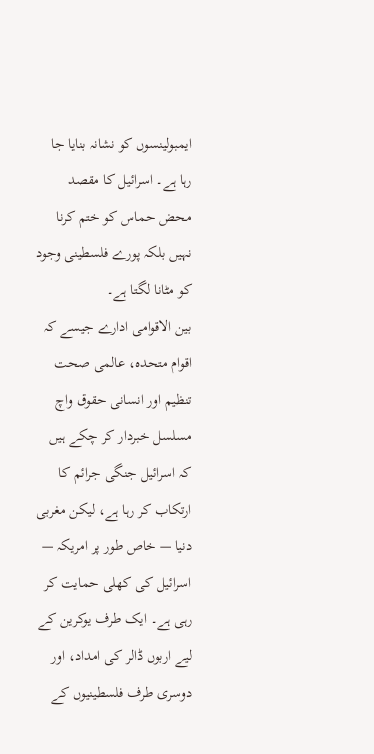ایمبولینسوں کو نشانہ بنایا جا رہا ہے۔ اسرائیل کا مقصد محض حماس کو ختم کرنا نہیں بلکہ پورے فلسطینی وجود کو مٹانا لگتا ہے۔
بین الاقوامی ادارے جیسے کہ اقوام متحدہ، عالمی صحت تنظیم اور انسانی حقوق واچ مسلسل خبردار کر چکے ہیں کہ اسرائیل جنگی جرائم کا ارتکاب کر رہا ہے، لیکن مغربی دنیا — خاص طور پر امریکہ — اسرائیل کی کھلی حمایت کر رہی ہے۔ ایک طرف یوکرین کے لیے اربوں ڈالر کی امداد، اور دوسری طرف فلسطینیوں کے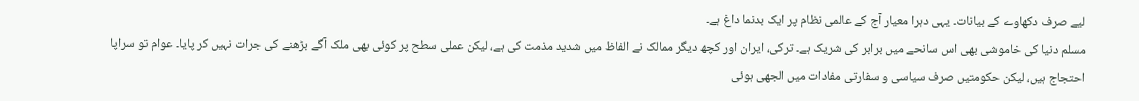لیے صرف دکھاوے کے بیانات۔ یہی دہرا معیار آج کے عالمی نظام پر ایک بدنما داغ ہے۔
مسلم دنیا کی خاموشی بھی اس سانحے میں برابر کی شریک ہے۔ ترکی، ایران اور کچھ دیگر ممالک نے الفاظ میں شدید مذمت کی ہے، لیکن عملی سطح پر کوئی بھی ملک آگے بڑھنے کی جرات نہیں کر پایا۔ عوام تو سراپا احتجاج ہیں، لیکن حکومتیں صرف سیاسی و سفارتی مفادات میں الجھی ہوئی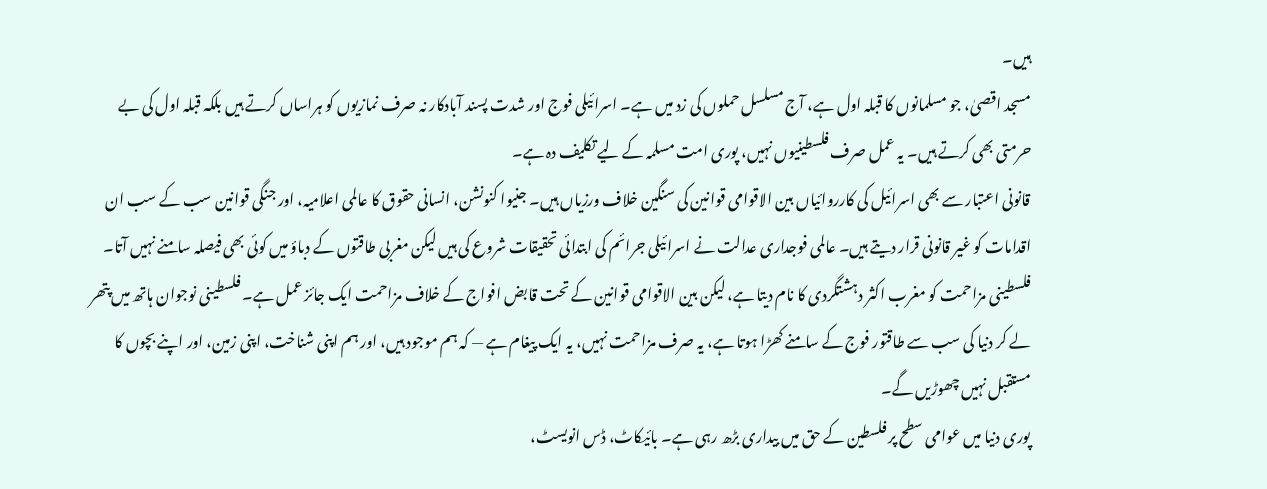ہیں۔
مسجد اقصیٰ، جو مسلمانوں کا قبلہ اول ہے، آج مسلسل حملوں کی زد میں ہے۔ اسرائیلی فوج اور شدت پسند آبادکار نہ صرف نمازیوں کو ہراساں کرتے ہیں بلکہ قبلہ اول کی بے حرمتی بھی کرتے ہیں۔ یہ عمل صرف فلسطینیوں نہیں، پوری امت مسلمہ کے لیے تکلیف دہ ہے۔
قانونی اعتبار سے بھی اسرائیل کی کارروائیاں بین الاقوامی قوانین کی سنگین خلاف ورزیاں ہیں۔ جنیوا کنونشن، انسانی حقوق کا عالمی اعلامیہ، اور جنگی قوانین سب کے سب ان اقدامات کو غیر قانونی قرار دیتے ہیں۔ عالمی فوجداری عدالت نے اسرائیلی جرائم کی ابتدائی تحقیقات شروع کی ہیں لیکن مغربی طاقتوں کے دباؤ میں کوئی بھی فیصلہ سامنے نہیں آتا۔
فلسطینی مزاحمت کو مغرب اکثر دہشتگردی کا نام دیتا ہے، لیکن بین الاقوامی قوانین کے تحت قابض افواج کے خلاف مزاحمت ایک جائز عمل ہے۔ فلسطینی نوجوان ہاتھ میں پتھر لے کر دنیا کی سب سے طاقتور فوج کے سامنے کھڑا ہوتا ہے، یہ صرف مزاحمت نہیں، یہ ایک پیغام ہے — کہ ہم موجود ہیں، اور ہم اپنی شناخت، اپنی زمین، اور اپنے بچوں کا مستقبل نہیں چھوڑیں گے۔
پوری دنیا میں عوامی سطح پر فلسطین کے حق میں بیداری بڑھ رہی ہے۔ بائیکاٹ، ڈس انویسٹ،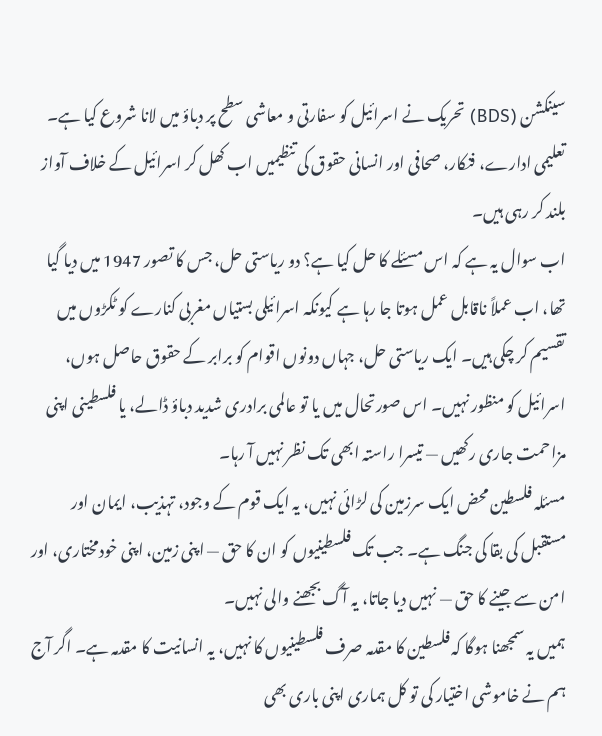سینکشن (BDS) تحریک نے اسرائیل کو سفارتی و معاشی سطح پر دباؤ میں لانا شروع کیا ہے۔ تعلیمی ادارے، فنکار، صحافی اور انسانی حقوق کی تنظیمیں اب کھل کر اسرائیل کے خلاف آواز بلند کر رہی ہیں۔
اب سوال یہ ہے کہ اس مسئلے کا حل کیا ہے؟ دو ریاستی حل، جس کا تصور 1947 میں دیا گیا تھا، اب عملاً ناقابل عمل ہوتا جا رہا ہے کیونکہ اسرائیلی بستیاں مغربی کنارے کو ٹکڑوں میں تقسیم کر چکی ہیں۔ ایک ریاستی حل، جہاں دونوں اقوام کو برابر کے حقوق حاصل ہوں، اسرائیل کو منظور نہیں۔ اس صورتحال میں یا تو عالمی برادری شدید دباؤ ڈالے، یا فلسطینی اپنی مزاحمت جاری رکھیں — تیسرا راستہ ابھی تک نظر نہیں آ رہا۔
مسئلہ فلسطین محض ایک سرزمین کی لڑائی نہیں، یہ ایک قوم کے وجود، تہذیب، ایمان اور مستقبل کی بقا کی جنگ ہے۔ جب تک فلسطینیوں کو ان کا حق — اپنی زمین، اپنی خودمختاری، اور امن سے جینے کا حق — نہیں دیا جاتا، یہ آگ بجھنے والی نہیں۔
ہمیں یہ سمجھنا ہوگا کہ فلسطین کا مقدمہ صرف فلسطینیوں کا نہیں، یہ انسانیت کا مقدمہ ہے۔ اگر آج ہم نے خاموشی اختیار کی تو کل ہماری اپنی باری بھی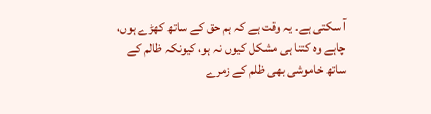آ سکتی ہے۔ یہ وقت ہے کہ ہم حق کے ساتھ کھڑے ہوں، چاہے وہ کتنا ہی مشکل کیوں نہ ہو، کیونکہ ظالم کے ساتھ خاموشی بھی ظلم کے زمرے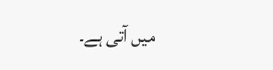میں آتی ہے۔